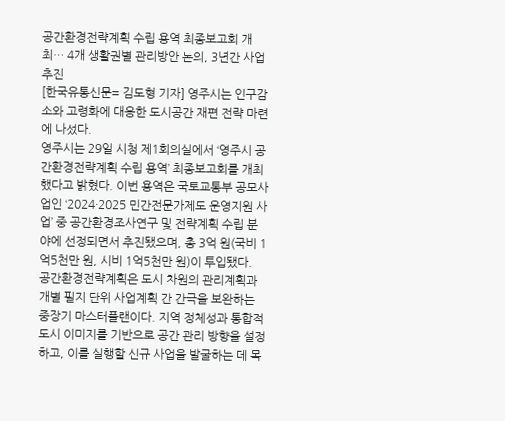공간환경전략계획 수립 용역 최종보고회 개최… 4개 생활권별 관리방안 논의, 3년간 사업 추진
[한국유통신문= 김도형 기자] 영주시는 인구감소와 고령화에 대응한 도시공간 재편 전략 마련에 나섰다.
영주시는 29일 시청 제1회의실에서 ‘영주시 공간환경전략계획 수립 용역’ 최종보고회를 개최했다고 밝혔다. 이번 용역은 국토교통부 공모사업인 ‘2024·2025 민간전문가제도 운영지원 사업’ 중 공간환경조사연구 및 전략계획 수립 분야에 선정되면서 추진됐으며, 총 3억 원(국비 1억5천만 원, 시비 1억5천만 원)이 투입됐다.
공간환경전략계획은 도시 차원의 관리계획과 개별 필지 단위 사업계획 간 간극을 보완하는 중장기 마스터플랜이다. 지역 정체성과 통합적 도시 이미지를 기반으로 공간 관리 방향을 설정하고, 이를 실행할 신규 사업을 발굴하는 데 목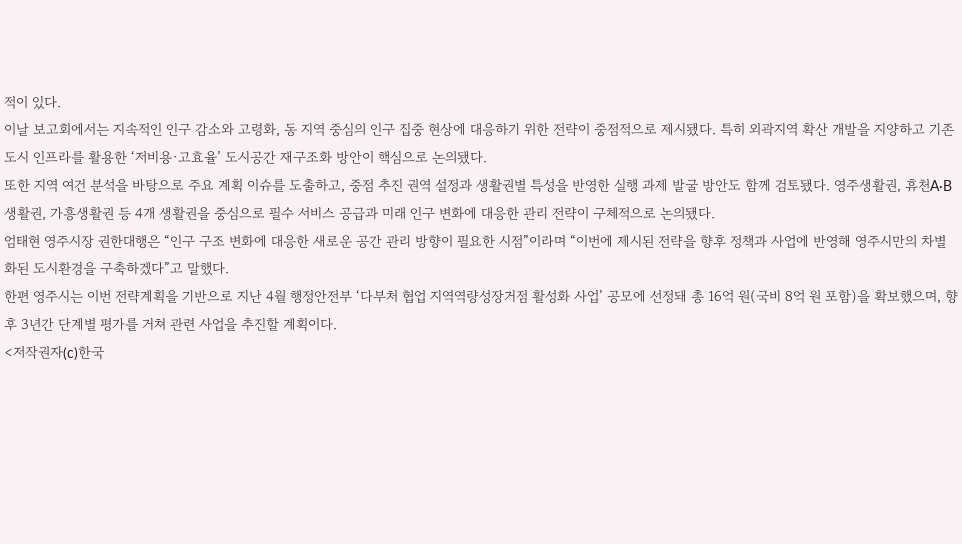적이 있다.
이날 보고회에서는 지속적인 인구 감소와 고령화, 동 지역 중심의 인구 집중 현상에 대응하기 위한 전략이 중점적으로 제시됐다. 특히 외곽지역 확산 개발을 지양하고 기존 도시 인프라를 활용한 ‘저비용·고효율’ 도시공간 재구조화 방안이 핵심으로 논의됐다.
또한 지역 여건 분석을 바탕으로 주요 계획 이슈를 도출하고, 중점 추진 권역 설정과 생활권별 특성을 반영한 실행 과제 발굴 방안도 함께 검토됐다. 영주생활권, 휴천A·B생활권, 가흥생활권 등 4개 생활권을 중심으로 필수 서비스 공급과 미래 인구 변화에 대응한 관리 전략이 구체적으로 논의됐다.
엄태현 영주시장 권한대행은 “인구 구조 변화에 대응한 새로운 공간 관리 방향이 필요한 시점”이라며 “이번에 제시된 전략을 향후 정책과 사업에 반영해 영주시만의 차별화된 도시환경을 구축하겠다”고 말했다.
한편 영주시는 이번 전략계획을 기반으로 지난 4월 행정안전부 ‘다부처 협업 지역역량성장거점 활성화 사업’ 공모에 선정돼 총 16억 원(국비 8억 원 포함)을 확보했으며, 향후 3년간 단계별 평가를 거쳐 관련 사업을 추진할 계획이다.
<저작권자(c)한국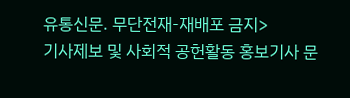유통신문. 무단전재-재배포 금지>
기사제보 및 사회적 공헌활동 홍보기사 문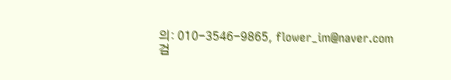의: 010-3546-9865, flower_im@naver.com
검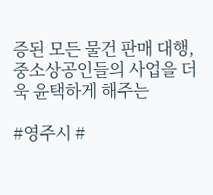증된 모든 물건 판매 대행, 중소상공인들의 사업을 더욱 윤택하게 해주는

#영주시 #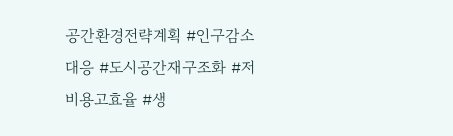공간환경전략계획 #인구감소대응 #도시공간재구조화 #저비용고효율 #생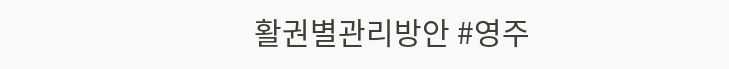활권별관리방안 #영주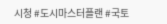시청 #도시마스터플랜 #국토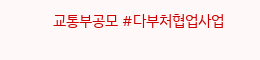교통부공모 #다부처협업사업